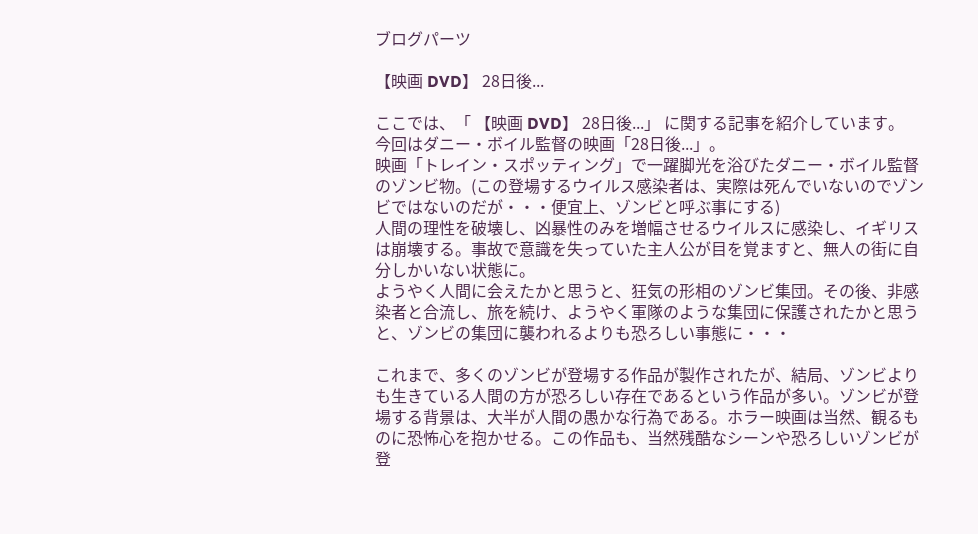ブログパーツ

【映画 DVD】 28日後...

ここでは、「 【映画 DVD】 28日後...」 に関する記事を紹介しています。
今回はダニー・ボイル監督の映画「28日後...」。
映画「トレイン・スポッティング」で一躍脚光を浴びたダニー・ボイル監督のゾンビ物。(この登場するウイルス感染者は、実際は死んでいないのでゾンビではないのだが・・・便宜上、ゾンビと呼ぶ事にする)
人間の理性を破壊し、凶暴性のみを増幅させるウイルスに感染し、イギリスは崩壊する。事故で意識を失っていた主人公が目を覚ますと、無人の街に自分しかいない状態に。
ようやく人間に会えたかと思うと、狂気の形相のゾンビ集団。その後、非感染者と合流し、旅を続け、ようやく軍隊のような集団に保護されたかと思うと、ゾンビの集団に襲われるよりも恐ろしい事態に・・・

これまで、多くのゾンビが登場する作品が製作されたが、結局、ゾンビよりも生きている人間の方が恐ろしい存在であるという作品が多い。ゾンビが登場する背景は、大半が人間の愚かな行為である。ホラー映画は当然、観るものに恐怖心を抱かせる。この作品も、当然残酷なシーンや恐ろしいゾンビが登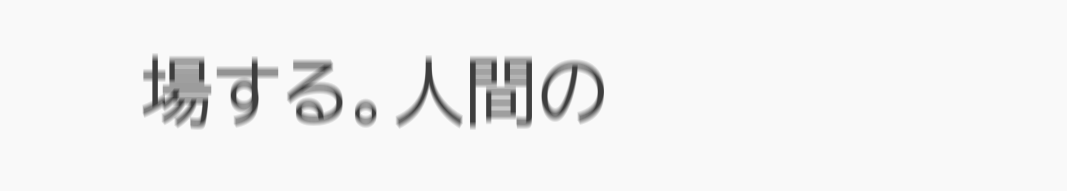場する。人間の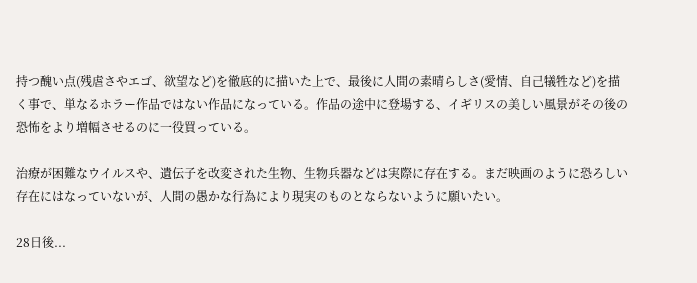持つ醜い点(残虐さやエゴ、欲望など)を徹底的に描いた上で、最後に人間の素晴らしさ(愛情、自己犠牲など)を描く事で、単なるホラー作品ではない作品になっている。作品の途中に登場する、イギリスの美しい風景がその後の恐怖をより増幅させるのに一役買っている。

治療が困難なウイルスや、遺伝子を改変された生物、生物兵器などは実際に存在する。まだ映画のように恐ろしい存在にはなっていないが、人間の愚かな行為により現実のものとならないように願いたい。

28日後...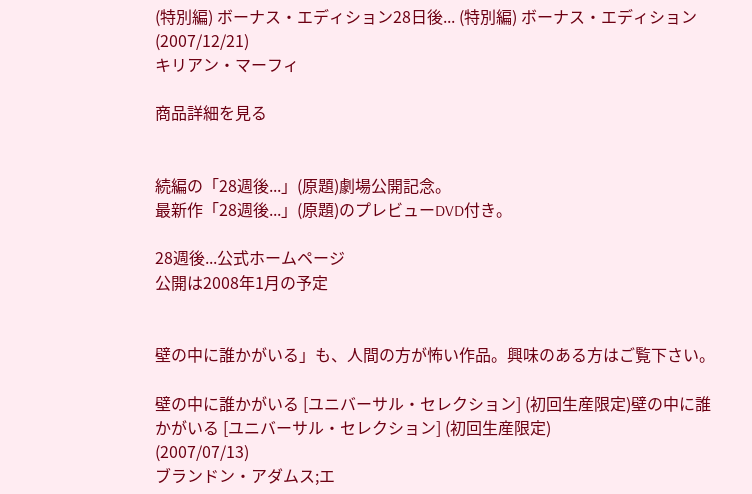(特別編) ボーナス・エディション28日後... (特別編) ボーナス・エディション
(2007/12/21)
キリアン・マーフィ

商品詳細を見る


続編の「28週後...」(原題)劇場公開記念。
最新作「28週後...」(原題)のプレビューDVD付き。

28週後...公式ホームページ
公開は2008年1月の予定


壁の中に誰かがいる」も、人間の方が怖い作品。興味のある方はご覧下さい。

壁の中に誰かがいる [ユニバーサル・セレクション] (初回生産限定)壁の中に誰かがいる [ユニバーサル・セレクション] (初回生産限定)
(2007/07/13)
ブランドン・アダムス;エ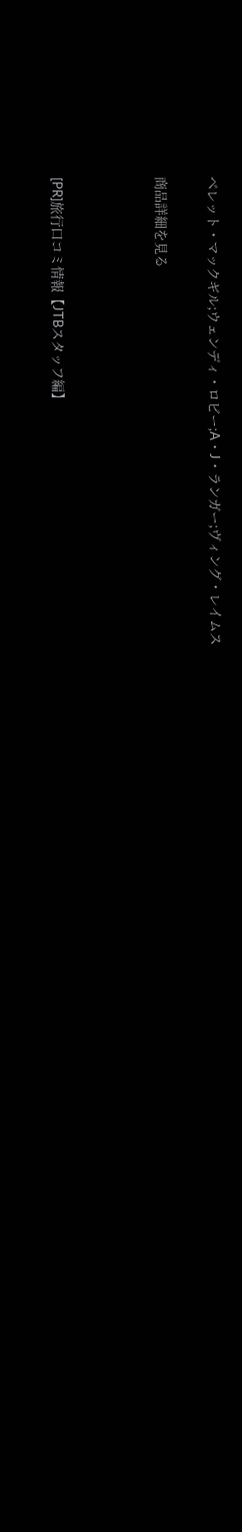ベレット・マックギル;ウェンディ・ロビー;A・J・ランガー;ヴィング・レイムス

商品詳細を見る



[PR]旅行口コミ情報【JTBスタッフ編】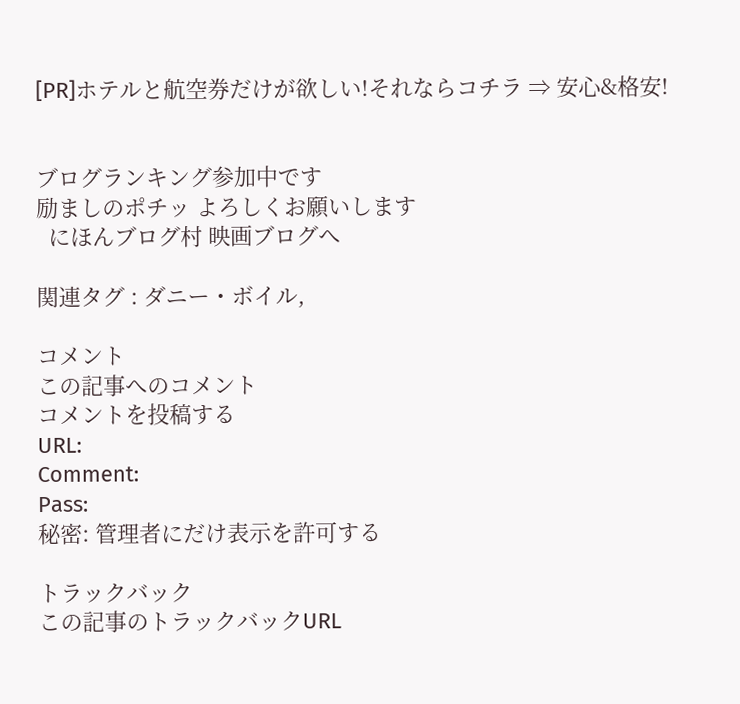[PR]ホテルと航空券だけが欲しい!それならコチラ ⇒ 安心&格安!


ブログランキング参加中です
励ましのポチッ よろしくお願いします
  にほんブログ村 映画ブログへ

関連タグ : ダニー・ボイル,

コメント
この記事へのコメント
コメントを投稿する
URL:
Comment:
Pass:
秘密: 管理者にだけ表示を許可する

トラックバック
この記事のトラックバックURL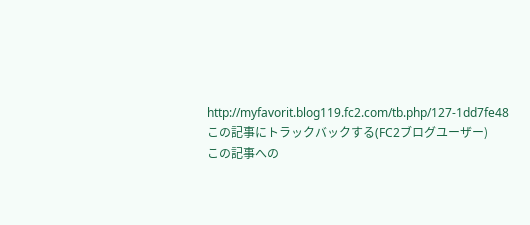http://myfavorit.blog119.fc2.com/tb.php/127-1dd7fe48
この記事にトラックバックする(FC2ブログユーザー)
この記事への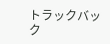トラックバック